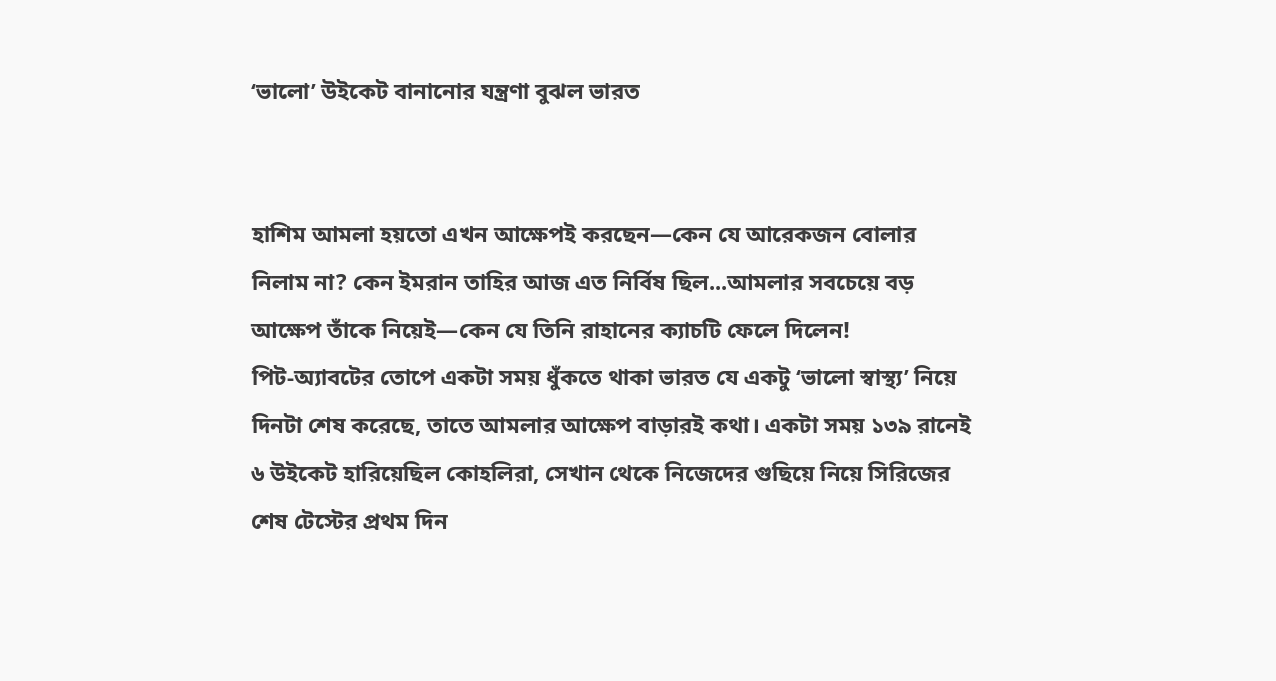‘ভালো’ উইকেট বানানোর যন্ত্রণা বুঝল ভারত


হাশিম আমলা হয়তো এখন আক্ষেপই করছেন—কেন যে আরেকজন বোলার নিলাম না? কেন ইমরান তাহির আজ এত নির্বিষ ছিল...আমলার সবচেয়ে বড় আক্ষেপ তাঁকে নিয়েই—কেন যে তিনি রাহানের ক্যাচটি ফেলে দিলেন!
পিট-অ্যাবটের তোপে একটা সময় ধুঁকতে থাকা ভারত যে একটু ‘ভালো স্বাস্থ্য’ নিয়ে দিনটা শেষ করেছে, তাতে আমলার আক্ষেপ বাড়ারই কথা। একটা সময় ১৩৯ রানেই ৬ উইকেট হারিয়েছিল কোহলিরা, সেখান থেকে নিজেদের গুছিয়ে নিয়ে সিরিজের শেষ টেস্টের প্রথম দিন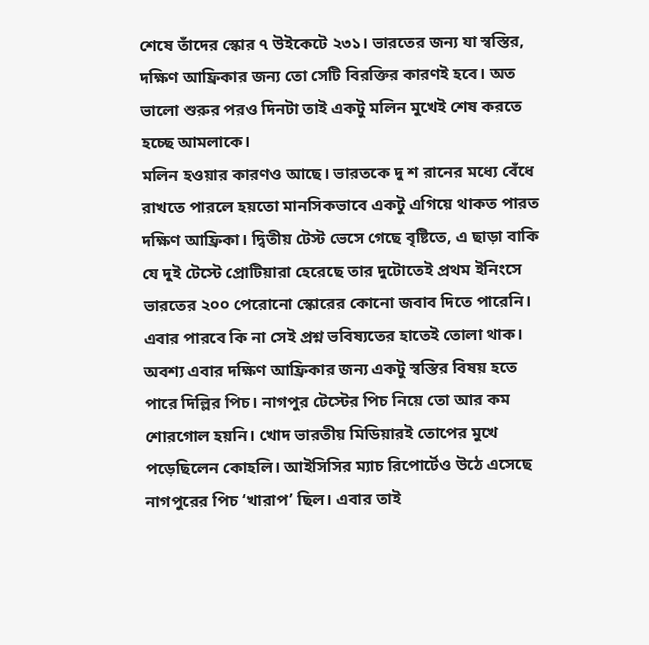শেষে তাঁদের স্কোর ৭ উইকেটে ২৩১। ভারতের জন্য যা স্বস্তির, দক্ষিণ আফ্রিকার জন্য তো সেটি বিরক্তির কারণই হবে। অত ভালো শুরুর পরও দিনটা তাই একটু মলিন মুখেই শেষ করতে হচ্ছে আমলাকে।
মলিন হওয়ার কারণও আছে। ভারতকে দু শ রানের মধ্যে বেঁধে রাখতে পারলে হয়তো মানসিকভাবে একটু এগিয়ে থাকত পারত দক্ষিণ আফ্রিকা। দ্বিতীয় টেস্ট ভেসে গেছে বৃষ্টিতে, এ ছাড়া বাকি যে দুই টেস্টে প্রোটিয়ারা হেরেছে তার দুটোতেই প্রথম ইনিংসে ভারতের ২০০ পেরোনো স্কোরের কোনো জবাব দিতে পারেনি। এবার পারবে কি না সেই প্রশ্ন ভবিষ্যতের হাতেই তোলা থাক।
অবশ্য এবার দক্ষিণ আফ্রিকার জন্য একটু স্বস্তির বিষয় হতে পারে দিল্লির পিচ। নাগপুর টেস্টের পিচ নিয়ে তো আর কম শোরগোল হয়নি। খোদ ভারতীয় মিডিয়ারই তোপের মুখে পড়েছিলেন কোহলি। আইসিসির ম্যাচ রিপোর্টেও উঠে এসেছে নাগপুরের পিচ ‘খারাপ’ ছিল। এবার তাই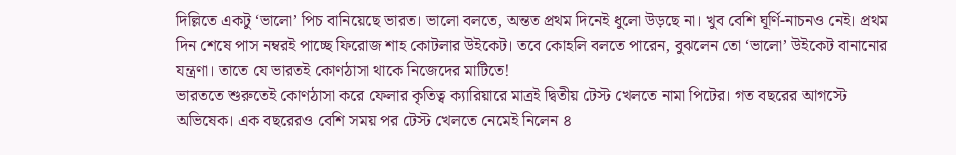দিল্লিতে একটু ‘ভালো’ পিচ বানিয়েছে ভারত। ভালো বলতে, অন্তত প্রথম দিনেই ধুলো উড়ছে না। খুব বেশি ঘূর্ণি-নাচনও নেই। প্রথম দিন শেষে পাস নম্বরই পাচ্ছে ফিরোজ শাহ কোটলার উইকেট। তবে কোহলি বলতে পারেন, বুঝলেন তো ‘ভালো’ উইকেট বানানোর যন্ত্রণা। তাতে যে ভারতই কোণঠাসা থাকে নিজেদের মাটিতে!
ভারততে শুরুতেই কোণঠাসা করে ফেলার কৃতিত্ব ক্যারিয়ারে মাত্রই দ্বিতীয় টেস্ট খেলতে নামা পিটের। গত বছরের আগস্টে অভিষেক। এক বছরেরও বেশি সময় পর টেস্ট খেলতে নেমেই নিলেন ৪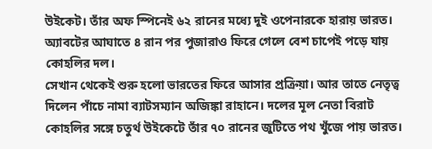উইকেট। তাঁর অফ স্পিনেই ৬২ রানের মধ্যে দুই ওপেনারকে হারায় ভারত। অ্যাবটের আঘাতে ৪ রান পর পুজারাও ফিরে গেলে বেশ চাপেই পড়ে যায় কোহলির দল।
সেখান থেকেই শুরু হলো ভারতের ফিরে আসার প্রক্রিয়া। আর তাতে নেতৃত্ব দিলেন পাঁচে নামা ব্যাটসম্যান অজিঙ্কা রাহানে। দলের মূল নেতা বিরাট কোহলির সঙ্গে চতুর্থ উইকেটে তাঁর ৭০ রানের জুটিতে পথ খুঁজে পায় ভারত।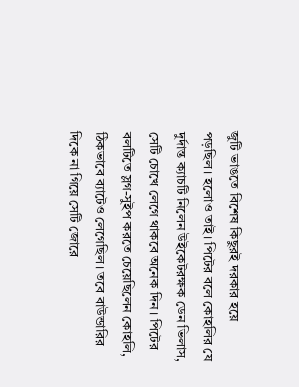জুটি ভাঙতে বিশেষ কিছুরই দরকার হয়ে পড়ছিল। হলোও তাই। পিটের বলে কোহলির যে দুর্দান্ত ক্যাচটি নিলেন উইকেটরক্ষক ডেন ভিলাস, সেটি চোখে লেগে থাকবে অনেক দিন। পিটের বলটিতে স্লগ-সুইপ করতে চেয়েছিলেন কোহলি, ঠিকভাবে ব্যাটেও লেগেছিল। তবে বাউন্ডারির দিকে না গিয়ে সেটি জোরে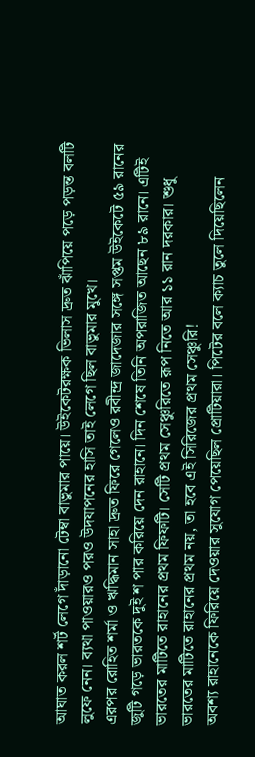আঘাত করল শর্ট লেগে দাঁড়ানো টেম্বা বাভুমার পায়ে। উইকেটরক্ষক ভিলাস দ্রুত ঝাঁপিয়ে পড়ে পড়ন্ত বলটি লুফে নেন। ব্যথা পাওয়ারও পরও উদযাপনের হাসি তাই লেগে ছিল বাভুমার মুখে।
এরপর রোহিত শর্মা ও ঋদ্ধিমান সাহা দ্রুত ফিরে গেলেও রবীন্দ্র জাদেজার সঙ্গে সপ্তম উইকেটে ৫৯ রানের জুটি গড়ে ভারতকে দুই শ পার করিয়ে দেন রাহানে। দিন শেষে তিনি অপরাজিত আছেন ৮৯ রানে। এটিই ভারতের মাটিতে রাহানের প্রথম ফিফটি। সেটি প্রথম সেঞ্চুরিতে রূপ নিতে আর ১১ রান দরকার। শুধু ভারতের মাটিতে রাহানের প্রথম নয়, তা হবে এই সিরিজের প্রথম সেঞ্চুরি!
অবশ্য রাহানেকে ফিরিয়ে দেওয়ার সুযোগ পেয়েছিল প্রোটিয়ারা। পিটের বলে ক্যাচ তুলে দিয়েছিলেন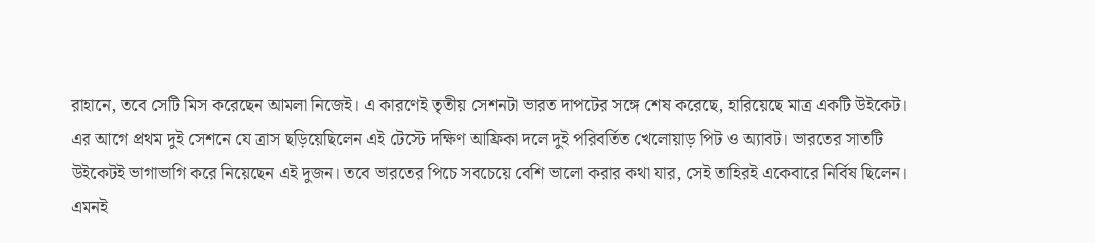রাহানে, তবে সেটি মিস করেছেন আমলা নিজেই। এ কারণেই তৃতীয় সেশনটা ভারত দাপটের সঙ্গে শেষ করেছে, হারিয়েছে মাত্র একটি উইকেট। এর আগে প্রথম দুই সেশনে যে ত্রাস ছড়িয়েছিলেন এই টেস্টে দক্ষিণ আফ্রিকা দলে দুই পরিবর্তিত খেলোয়াড় পিট ও অ্যাবট। ভারতের সাতটি উইকেটই ভাগাভাগি করে নিয়েছেন এই দুজন। তবে ভারতের পিচে সবচেয়ে বেশি ভালো করার কথা যার, সেই তাহিরই একেবারে নির্বিষ ছিলেন। এমনই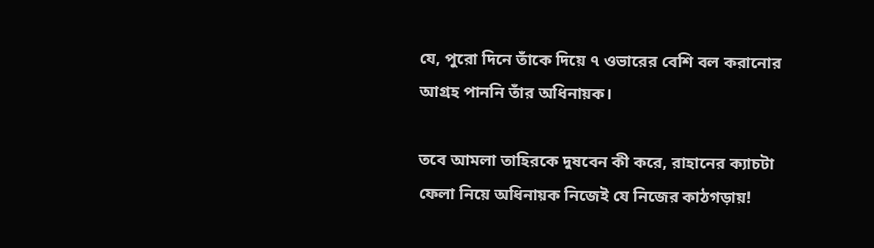যে, পুরো দিনে তাঁকে দিয়ে ৭ ওভারের বেশি বল করানোর আগ্রহ পাননি তাঁর অধিনায়ক।

তবে আমলা তাহিরকে দুষবেন কী করে, রাহানের ক্যাচটা ফেলা নিয়ে অধিনায়ক নিজেই যে নিজের কাঠগড়ায়!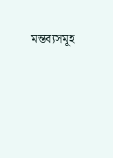মন্তব্যসমূহ